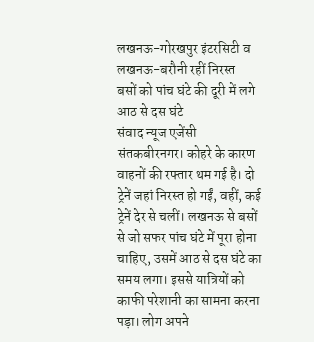लखनऊ-गोरखपुर इंटरसिटी व लखनऊ-बरौनी रहीं निरस्त
बसों को पांच घंटे की दूरी में लगे आठ से दस घंटे
संवाद न्यूज एजेंसी
संतकबीरनगर। कोहरे के कारण वाहनों की रफ्तार थम गई है। दो ट्रेनें जहां निरस्त हो गईं, वहीं, कई ट्रेनें देर से चलीं। लखनऊ से बसों से जो सफर पांच घंटे में पूरा होना चाहिए, उसमें आठ से दस घंटे का समय लगा। इससे यात्रियों को काफी परेशानी का सामना करना पड़ा। लोग अपने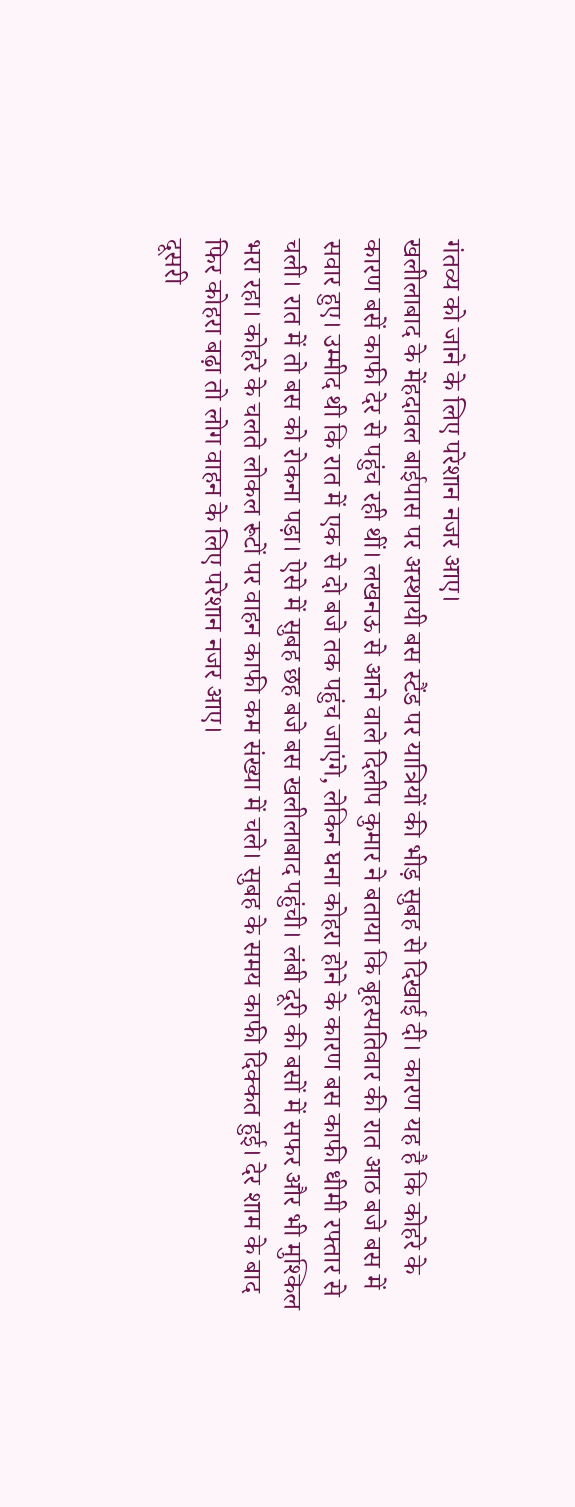गंतव्य को जाने के लिए परेशान नजर आए।
खलीलाबाद के मेंहदावल बाईपास पर अस्थायी बस स्टैंड पर यात्रियों की भीड़ सुबह से दिखाई दी। कारण यह है कि कोहरे के कारण बसें काफी देर से पहुंच रही थीं। लखनऊ से आने वाले दिलीप कुमार ने बताया कि बृहस्पतिवार की रात आठ बजे बस में सवार हुए। उम्मीद थी कि रात में एक से दो बजे तक पहुंच जाएंगे, लेकिन घना कोहरा होने के कारण बस काफी धीमी रफ्तार से चली। रात में तो बस को रोकना पड़ा। ऐसे में सुबह छह बजे बस खलीलाबाद पहुंची। लंबी दूरी की बसों में सफर और भी मुश्किल भरा रहा। कोहरे के चलते लोकल रूटों पर वाहन काफी कम संख्या में चले। सुबह के समय काफी दिक्कत हुई। देर शाम के बाद फिर कोहरा बढ़ा तो लोग वाहन के लिए परेशान नजर आए।
दूसरी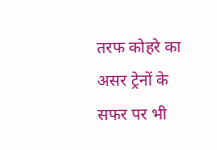तरफ कोहरे का असर ट्रेनों के सफर पर भी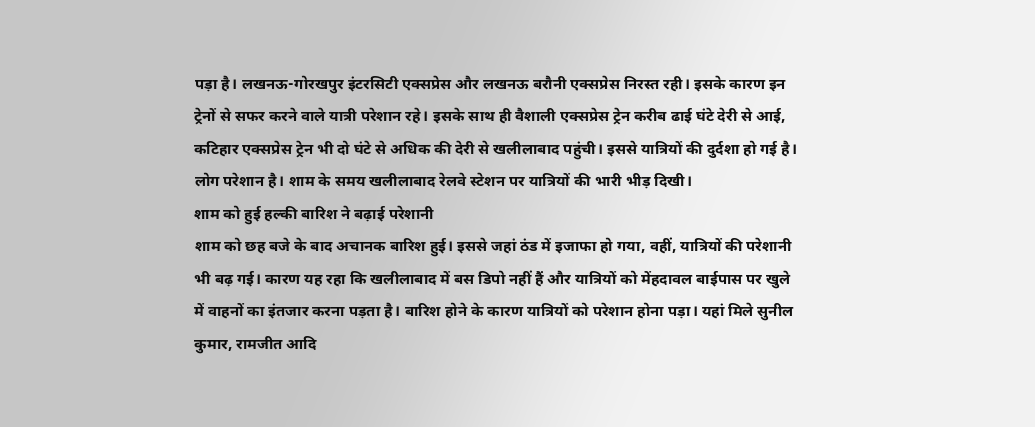पड़ा है। लखनऊ-गोरखपुर इंटरसिटी एक्सप्रेस और लखनऊ बरौनी एक्सप्रेस निरस्त रही। इसके कारण इन ट्रेनों से सफर करने वाले यात्री परेशान रहे। इसके साथ ही वैशाली एक्सप्रेस ट्रेन करीब ढाई घंटे देरी से आई, कटिहार एक्सप्रेस ट्रेन भी दो घंटे से अधिक की देरी से खलीलाबाद पहुंची। इससे यात्रियों की दुर्दशा हो गई है। लोग परेशान है। शाम के समय खलीलाबाद रेलवे स्टेशन पर यात्रियों की भारी भीड़ दिखी।
शाम को हुई हल्की बारिश ने बढ़ाई परेशानी
शाम को छह बजे के बाद अचानक बारिश हुई। इससे जहां ठंड में इजाफा हो गया, वहीं, यात्रियों की परेशानी भी बढ़ गई। कारण यह रहा कि खलीलाबाद में बस डिपो नहीं हैं और यात्रियों को मेंहदावल बाईपास पर खुले में वाहनों का इंतजार करना पड़ता है। बारिश होने के कारण यात्रियों को परेशान होना पड़ा। यहां मिले सुनील कुमार, रामजीत आदि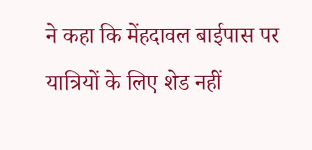ने कहा कि मेंहदावल बाईपास पर यात्रियों के लिए शेड नहीं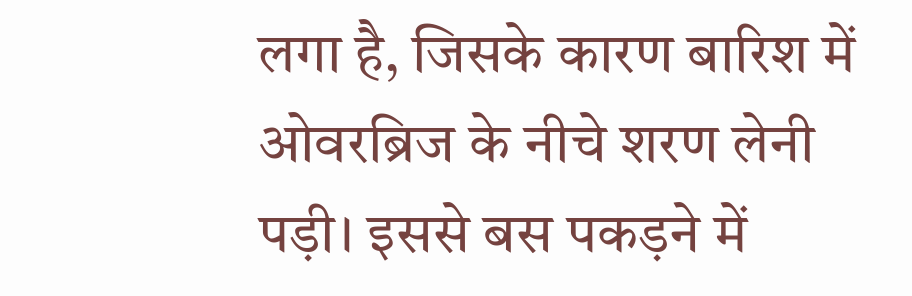लगा है, जिसके कारण बारिश में ओवरब्रिज के नीचे शरण लेनी पड़ी। इससे बस पकड़ने में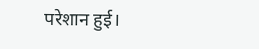परेशान हुई।